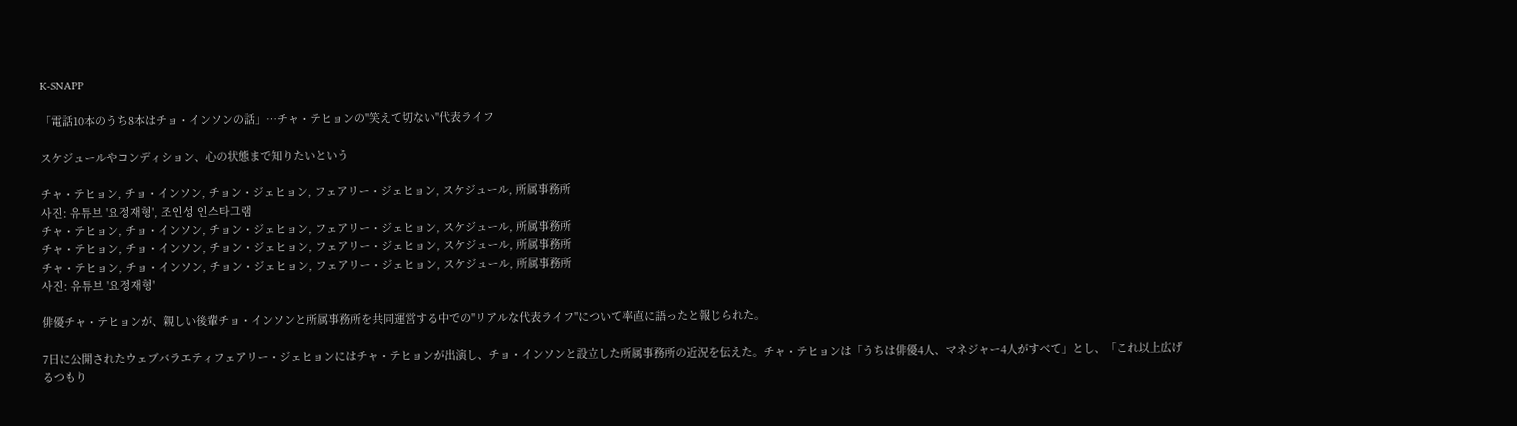K-SNAPP

「電話10本のうち8本はチョ・インソンの話」…チャ・テヒョンの"笑えて切ない"代表ライフ

スケジュールやコンディション、心の状態まで知りたいという

チャ・テヒョン, チョ・インソン, チョン・ジェヒョン, フェアリー・ジェヒョン, スケジュール, 所属事務所
사진: 유튜브 '요정재형', 조인성 인스타그램
チャ・テヒョン, チョ・インソン, チョン・ジェヒョン, フェアリー・ジェヒョン, スケジュール, 所属事務所
チャ・テヒョン, チョ・インソン, チョン・ジェヒョン, フェアリー・ジェヒョン, スケジュール, 所属事務所
チャ・テヒョン, チョ・インソン, チョン・ジェヒョン, フェアリー・ジェヒョン, スケジュール, 所属事務所
사진: 유튜브 '요정재형'

俳優チャ・テヒョンが、親しい後輩チョ・インソンと所属事務所を共同運営する中での"リアルな代表ライフ"について率直に語ったと報じられた。

7日に公開されたウェブバラエティフェアリー・ジェヒョンにはチャ・テヒョンが出演し、チョ・インソンと設立した所属事務所の近況を伝えた。チャ・テヒョンは「うちは俳優4人、マネジャー4人がすべて」とし、「これ以上広げるつもり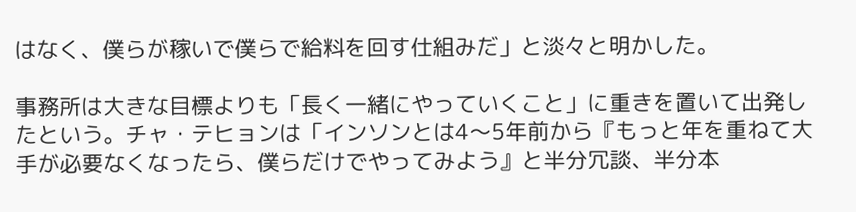はなく、僕らが稼いで僕らで給料を回す仕組みだ」と淡々と明かした。

事務所は大きな目標よりも「長く一緒にやっていくこと」に重きを置いて出発したという。チャ・テヒョンは「インソンとは4〜5年前から『もっと年を重ねて大手が必要なくなったら、僕らだけでやってみよう』と半分冗談、半分本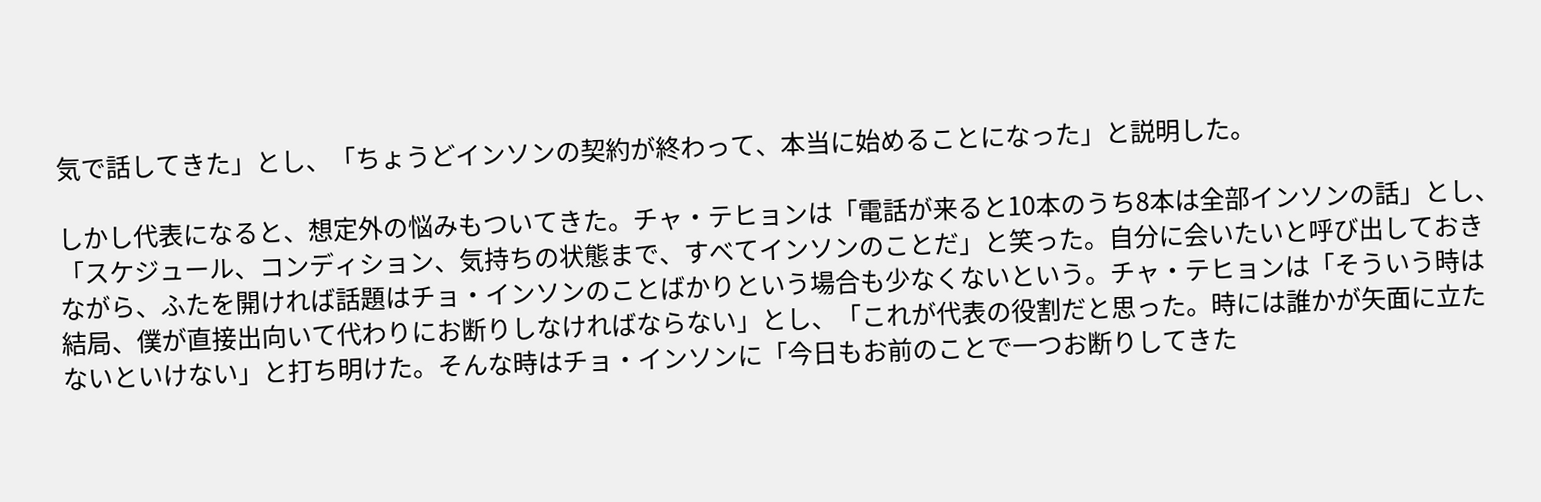気で話してきた」とし、「ちょうどインソンの契約が終わって、本当に始めることになった」と説明した。

しかし代表になると、想定外の悩みもついてきた。チャ・テヒョンは「電話が来ると10本のうち8本は全部インソンの話」とし、「スケジュール、コンディション、気持ちの状態まで、すべてインソンのことだ」と笑った。自分に会いたいと呼び出しておきながら、ふたを開ければ話題はチョ・インソンのことばかりという場合も少なくないという。チャ・テヒョンは「そういう時は結局、僕が直接出向いて代わりにお断りしなければならない」とし、「これが代表の役割だと思った。時には誰かが矢面に立たないといけない」と打ち明けた。そんな時はチョ・インソンに「今日もお前のことで一つお断りしてきた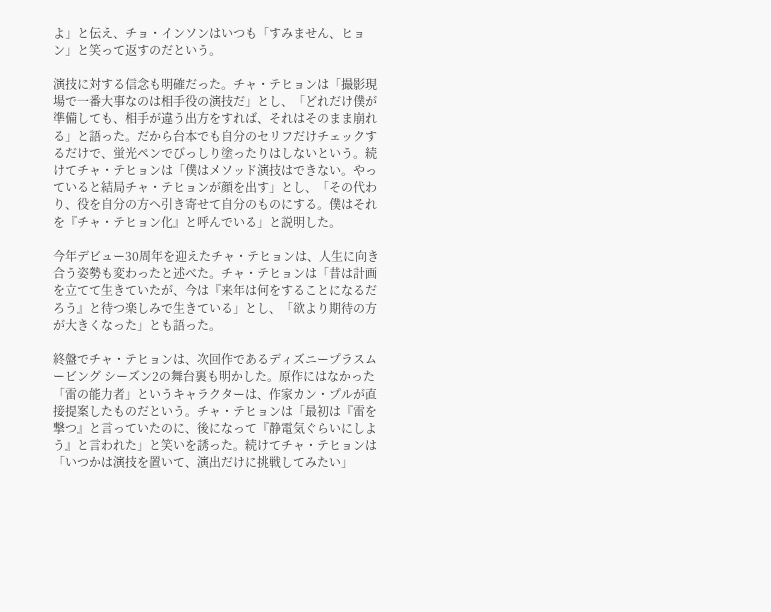よ」と伝え、チョ・インソンはいつも「すみません、ヒョン」と笑って返すのだという。

演技に対する信念も明確だった。チャ・テヒョンは「撮影現場で一番大事なのは相手役の演技だ」とし、「どれだけ僕が準備しても、相手が違う出方をすれば、それはそのまま崩れる」と語った。だから台本でも自分のセリフだけチェックするだけで、蛍光ペンでびっしり塗ったりはしないという。続けてチャ・テヒョンは「僕はメソッド演技はできない。やっていると結局チャ・テヒョンが顔を出す」とし、「その代わり、役を自分の方へ引き寄せて自分のものにする。僕はそれを『チャ・テヒョン化』と呼んでいる」と説明した。

今年デビュー30周年を迎えたチャ・テヒョンは、人生に向き合う姿勢も変わったと述べた。チャ・テヒョンは「昔は計画を立てて生きていたが、今は『来年は何をすることになるだろう』と待つ楽しみで生きている」とし、「欲より期待の方が大きくなった」とも語った。

終盤でチャ・テヒョンは、次回作であるディズニープラスムービング シーズン2の舞台裏も明かした。原作にはなかった「雷の能力者」というキャラクターは、作家カン・プルが直接提案したものだという。チャ・テヒョンは「最初は『雷を撃つ』と言っていたのに、後になって『静電気ぐらいにしよう』と言われた」と笑いを誘った。続けてチャ・テヒョンは「いつかは演技を置いて、演出だけに挑戦してみたい」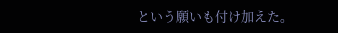という願いも付け加えた。